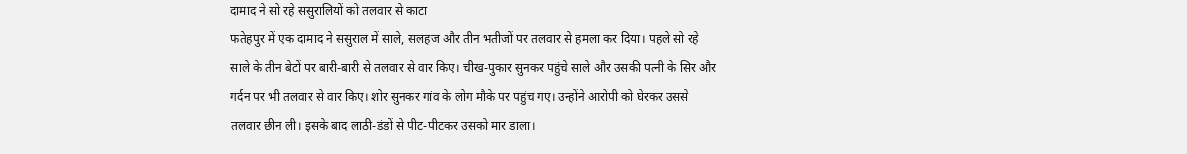दामाद ने सो रहे ससुरालियों को तलवार से काटा
फतेहपुर में एक दामाद ने ससुराल में साले, सलहज और तीन भतीजों पर तलवार से हमला कर दिया। पहले सो रहे साले के तीन बेटों पर बारी-बारी से तलवार से वार किए। चीख-पुकार सुनकर पहुंचे साले और उसकी पत्नी के सिर और गर्दन पर भी तलवार से वार किए। शोर सुनकर गांव के लोग मौके पर पहुंच गए। उन्होंने आरोपी को घेरकर उससे तलवार छीन ली। इसके बाद लाठी-डंडों से पीट-पीटकर उसको मार डाला।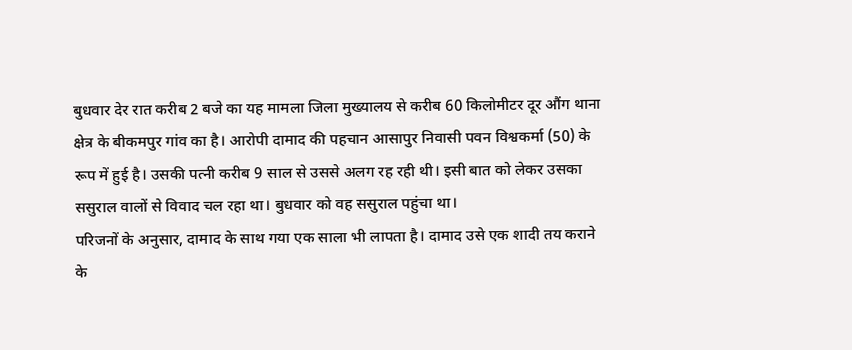बुधवार देर रात करीब 2 बजे का यह मामला जिला मुख्यालय से करीब 60 किलोमीटर दूर औंग थाना क्षेत्र के बीकमपुर गांव का है। आरोपी दामाद की पहचान आसापुर निवासी पवन विश्वकर्मा (50) के रूप में हुई है। उसकी पत्नी करीब 9 साल से उससे अलग रह रही थी। इसी बात को लेकर उसका ससुराल वालों से विवाद चल रहा था। बुधवार को वह ससुराल पहुंचा था।
परिजनों के अनुसार, दामाद के साथ गया एक साला भी लापता है। दामाद उसे एक शादी तय कराने के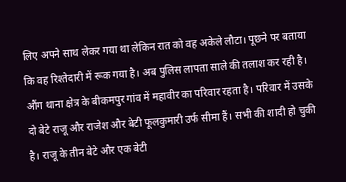लिए अपने साथ लेकर गया था लेकिन रात को वह अकेले लौटा। पूछने पर बताया कि वह रिश्तेदारी में रूक गया है। अब पुलिस लापता साले की तलाश कर रही है। औंग थाना क्षेत्र के बीकमपुर गांव में महावीर का परिवार रहता है। परिवार में उसके दो बेटे राजू और राजेश और बेटी फूलकुमारी उर्फ सीमा हैं। सभी की शादी हो चुकी है। राजू के तीन बेटे और एक बेटी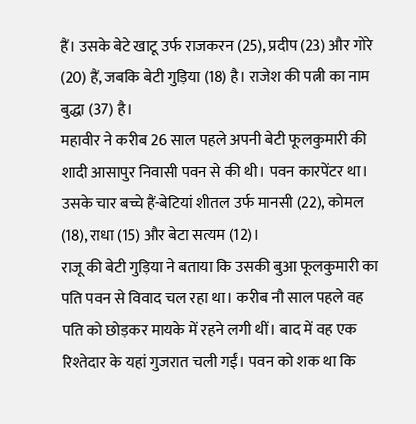हैं। उसके बेटे खाटू उर्फ राजकरन (25), प्रदीप (23) और गोरे (20) हैं, जबकि बेटी गुड़िया (18) है। राजेश की पत्नी का नाम बुद्धा (37) है।
महावीर ने करीब 26 साल पहले अपनी बेटी फूलकुमारी की शादी आसापुर निवासी पवन से की थी। पवन कारपेंटर था। उसके चार बच्चे हैं-बेटियां शीतल उर्फ मानसी (22), कोमल (18), राधा (15) और बेटा सत्यम (12)।
राजू की बेटी गुड़िया ने बताया कि उसकी बुआ फूलकुमारी का पति पवन से विवाद चल रहा था। करीब नौ साल पहले वह पति को छोड़कर मायके में रहने लगी थीं। बाद में वह एक रिश्तेदार के यहां गुजरात चली गईं। पवन को शक था कि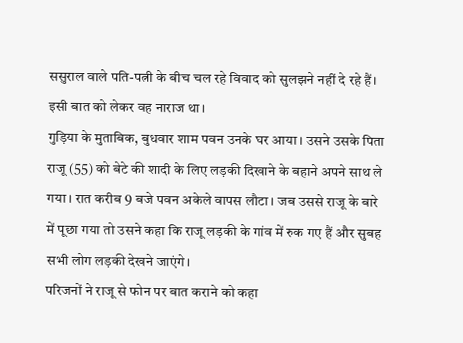ससुराल वाले पति-पत्नी के बीच चल रहे विवाद को सुलझने नहीं दे रहे हैं। इसी बात को लेकर वह नाराज था।
गुड़िया के मुताबिक, बुधवार शाम पवन उनके घर आया। उसने उसके पिता राजू (55) को बेटे की शादी के लिए लड़की दिखाने के बहाने अपने साथ ले गया। रात करीब 9 बजे पवन अकेले वापस लौटा। जब उससे राजू के बारे में पूछा गया तो उसने कहा कि राजू लड़की के गांव में रुक गए हैं और सुबह सभी लोग लड़की देखने जाएंगे।
परिजनों ने राजू से फोन पर बात कराने को कहा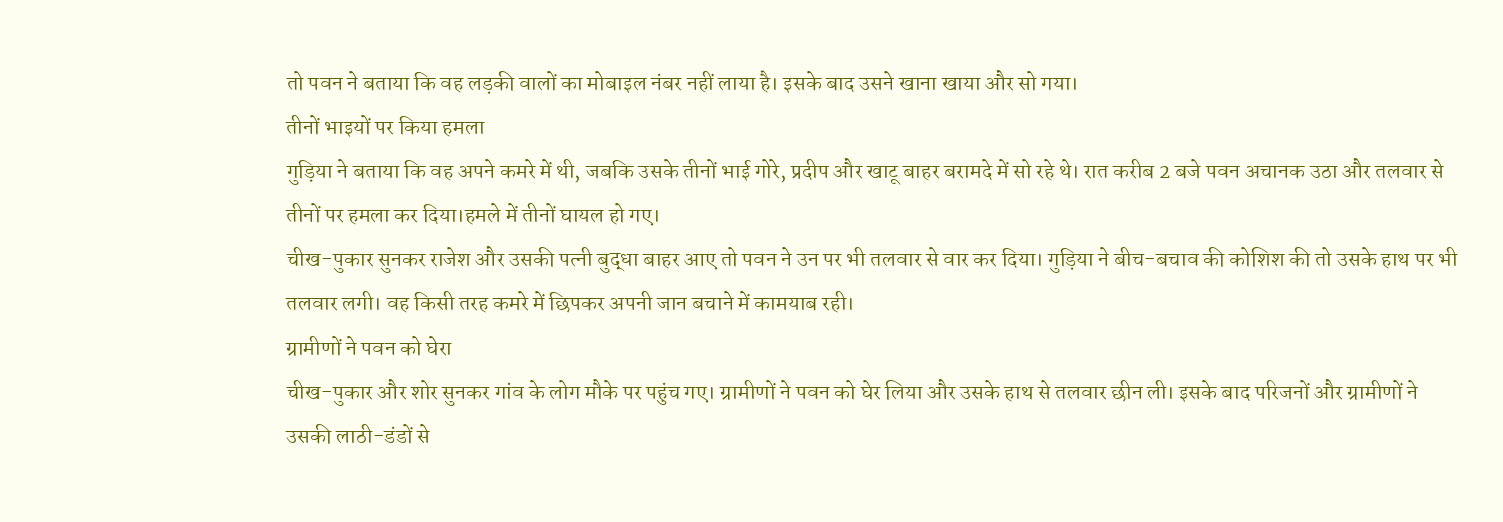तो पवन ने बताया कि वह लड़की वालों का मोबाइल नंबर नहीं लाया है। इसके बाद उसने खाना खाया और सो गया।
तीनों भाइयों पर किया हमला
गुड़िया ने बताया कि वह अपने कमरे में थी, जबकि उसके तीनों भाई गोरे, प्रदीप और खाटू बाहर बरामदे में सो रहे थे। रात करीब 2 बजे पवन अचानक उठा और तलवार से तीनों पर हमला कर दिया।हमले में तीनों घायल हो गए।
चीख-पुकार सुनकर राजेश और उसकी पत्नी बुद्धा बाहर आए तो पवन ने उन पर भी तलवार से वार कर दिया। गुड़िया ने बीच-बचाव की कोशिश की तो उसके हाथ पर भी तलवार लगी। वह किसी तरह कमरे में छिपकर अपनी जान बचाने में कामयाब रही।
ग्रामीणों ने पवन को घेरा
चीख-पुकार और शोर सुनकर गांव के लोग मौके पर पहुंच गए। ग्रामीणों ने पवन को घेर लिया और उसके हाथ से तलवार छीन ली। इसके बाद परिजनों और ग्रामीणों ने उसकी लाठी-डंडों से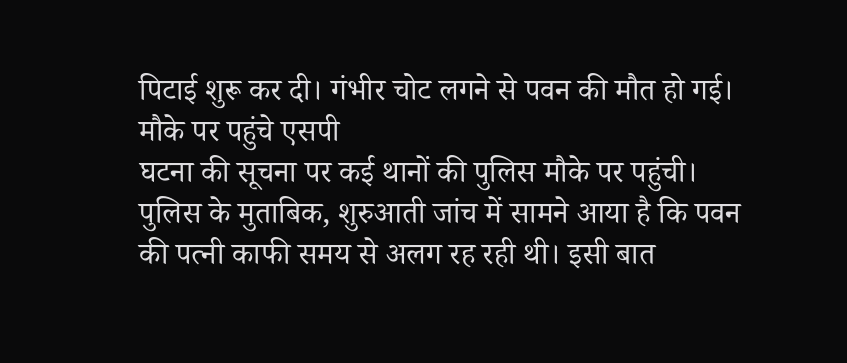पिटाई शुरू कर दी। गंभीर चोट लगने से पवन की मौत हो गई।
मौके पर पहुंचे एसपी
घटना की सूचना पर कई थानों की पुलिस मौके पर पहुंची। पुलिस के मुताबिक, शुरुआती जांच में सामने आया है कि पवन की पत्नी काफी समय से अलग रह रही थी। इसी बात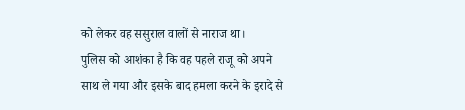को लेकर वह ससुराल वालों से नाराज था।
पुलिस को आशंका है कि वह पहले राजू को अपने साथ ले गया और इसके बाद हमला करने के इरादे से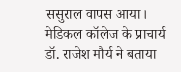ससुराल वापस आया। मेडिकल कॉलेज के प्राचार्य डॉ. राजेश मौर्य ने बताया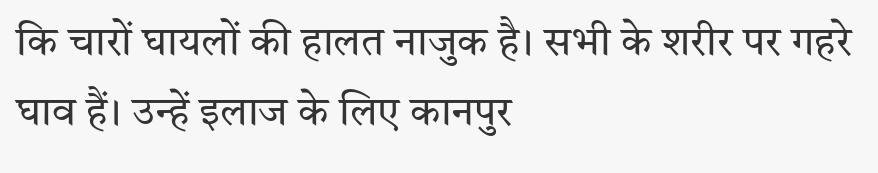कि चारों घायलों की हालत नाजुक है। सभी के शरीर पर गहरे घाव हैं। उन्हें इलाज के लिए कानपुर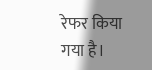रेफर किया गया है।